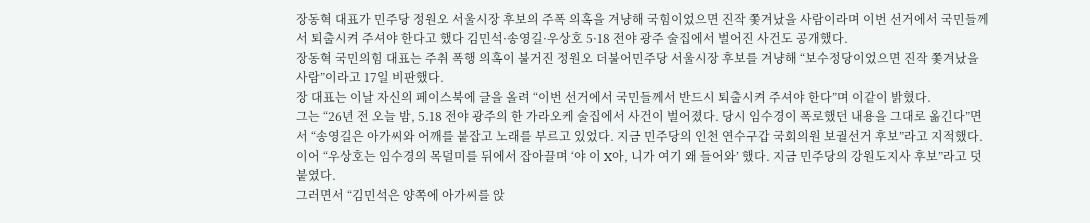장동혁 대표가 민주당 정원오 서울시장 후보의 주폭 의혹을 겨냥해 국힘이었으면 진작 쫓겨났을 사람이라며 이번 선거에서 국민들께서 퇴출시켜 주셔야 한다고 했다 김민석·송영길·우상호 5·18 전야 광주 술집에서 벌어진 사건도 공개했다.
장동혁 국민의힘 대표는 주취 폭행 의혹이 불거진 정원오 더불어민주당 서울시장 후보를 겨냥해 “보수정당이었으면 진작 쫓겨났을 사람”이라고 17일 비판했다.
장 대표는 이날 자신의 페이스북에 글을 올려 “이번 선거에서 국민들께서 반드시 퇴출시켜 주셔야 한다”며 이같이 밝혔다.
그는 “26년 전 오늘 밤, 5.18 전야 광주의 한 가라오케 술집에서 사건이 벌어졌다. 당시 임수경이 폭로했던 내용을 그대로 옮긴다”면서 “송영길은 아가씨와 어깨를 붙잡고 노래를 부르고 있었다. 지금 민주당의 인천 연수구갑 국회의원 보궐선거 후보”라고 지적했다.
이어 “우상호는 임수경의 목덜미를 뒤에서 잡아끌며 ‘야 이 X아, 니가 여기 왜 들어와’ 했다. 지금 민주당의 강원도지사 후보”라고 덧붙였다.
그러면서 “김민석은 양쪽에 아가씨를 앉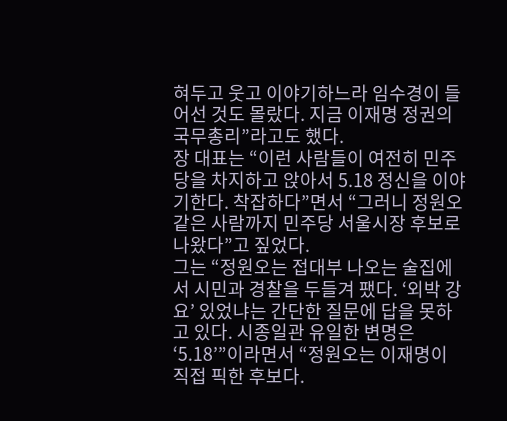혀두고 웃고 이야기하느라 임수경이 들어선 것도 몰랐다. 지금 이재명 정권의 국무총리”라고도 했다.
장 대표는 “이런 사람들이 여전히 민주당을 차지하고 앉아서 5.18 정신을 이야기한다. 착잡하다”면서 “그러니 정원오 같은 사람까지 민주당 서울시장 후보로 나왔다”고 짚었다.
그는 “정원오는 접대부 나오는 술집에서 시민과 경찰을 두들겨 팼다. ‘외박 강요’ 있었냐는 간단한 질문에 답을 못하고 있다. 시종일관 유일한 변명은 ‘5.18’”이라면서 “정원오는 이재명이 직접 픽한 후보다.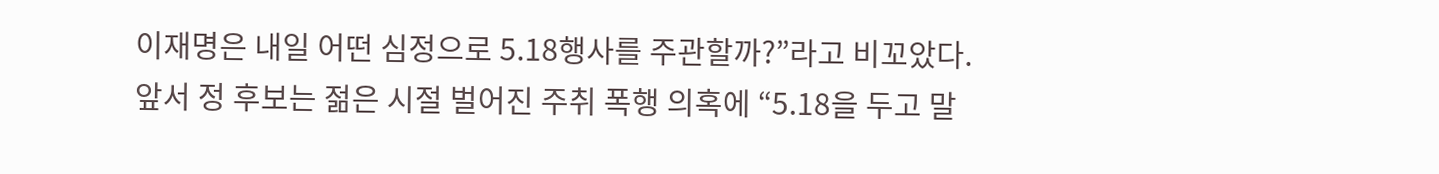이재명은 내일 어떤 심정으로 5.18행사를 주관할까?”라고 비꼬았다.
앞서 정 후보는 젊은 시절 벌어진 주취 폭행 의혹에 “5.18을 두고 말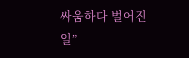싸움하다 벌어진 일”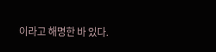이라고 해명한 바 있다.